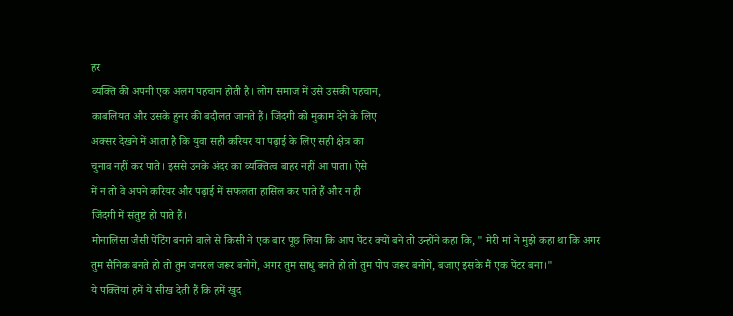हर
व्यक्ति की अपनी एक अलग पहचान होती है। लोग समाज में उसे उसकी पहचान,
काबलियत और उसके हुनर की बदौलत जानते हैं। जिंदगी को मुकाम देने के लिए
अक्सर देखने में आता है कि युवा सही करियर या पढ़ाई के लिए सही क्षेत्र का
चुनाव नहीं कर पाते। इससे उनके अंदर का व्यक्तित्व बाहर नहीं आ पाता। ऐसे
में न तो वे अपने करियर और पढ़ाई में सफलता हासिल कर पाते हैं और न ही
जिंदगी में संतुष्ट हो पाते हैं।
मोनालिसा जैसी पेंटिंग बनाने वाले से किसी ने एक बार पूछ लिया कि आप पेंटर क्यों बने तो उन्होंने कहा कि, " मेरी मां ने मुझे कहा था कि अगर तुम सैनिक बनते हो तो तुम जनरल जरूर बनोगे, अगर तुम साधु बनते हो तो तुम पोप जरूर बनोगे, बजाए इसके मैं एक पेंटर बना।"
ये पक्तियां हमें ये सीख देती हैं कि हमें खुद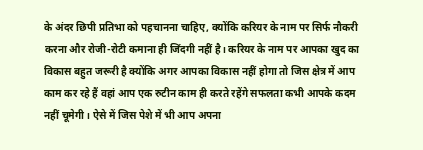के अंदर छिपी प्रतिभा को पहचानना चाहिए, क्योंकि करियर के नाम पर सिर्फ नौकरी करना और रोजी-रोटी कमाना ही जिंदगी नहीं है। करियर के नाम पर आपका खुद का विकास बहुत जरूरी है क्योंकि अगर आपका विकास नहीं होगा तो जिस क्षेत्र में आप काम कर रहे हैं वहां आप एक रुटीन काम ही करते रहेंगे सफलता कभी आपके कदम नहीं चूमेगी। ऐसे में जिस पेशे में भी आप अपना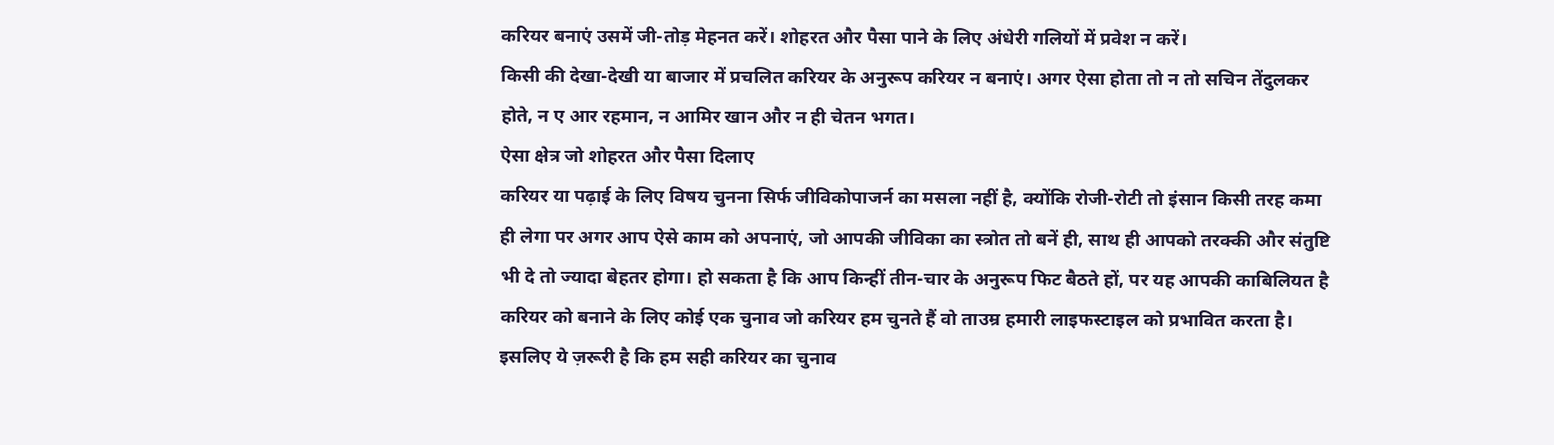करियर बनाएं उसमें जी-तोड़ मेहनत करें। शोहरत और पैसा पाने के लिए अंधेरी गलियों में प्रवेश न करें।
किसी की देखा-देखी या बाजार में प्रचलित करियर के अनुरूप करियर न बनाएं। अगर ऐसा होता तो न तो सचिन तेंदुलकर होते, न ए आर रहमान, न आमिर खान और न ही चेतन भगत।
ऐसा क्षेत्र जो शोहरत और पैसा दिलाए
करियर या पढ़ाई के लिए विषय चुनना सिर्फ जीविकोपाजर्न का मसला नहीं है, क्योंकि रोजी-रोटी तो इंसान किसी तरह कमा ही लेगा पर अगर आप ऐसे काम को अपनाएं, जो आपकी जीविका का स्त्रोत तो बनें ही, साथ ही आपको तरक्की और संतुष्टि भी दे तो ज्यादा बेहतर होगा। हो सकता है कि आप किन्हीं तीन-चार के अनुरूप फिट बैठते हों, पर यह आपकी काबिलियत है करियर को बनाने के लिए कोई एक चुनाव जो करियर हम चुनते हैं वो ताउम्र हमारी लाइफस्टाइल को प्रभावित करता है। इसलिए ये ज़रूरी है कि हम सही करियर का चुनाव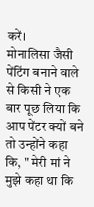करें।
मोनालिसा जैसी पेंटिंग बनाने वाले से किसी ने एक बार पूछ लिया कि आप पेंटर क्यों बने तो उन्होंने कहा कि, " मेरी मां ने मुझे कहा था कि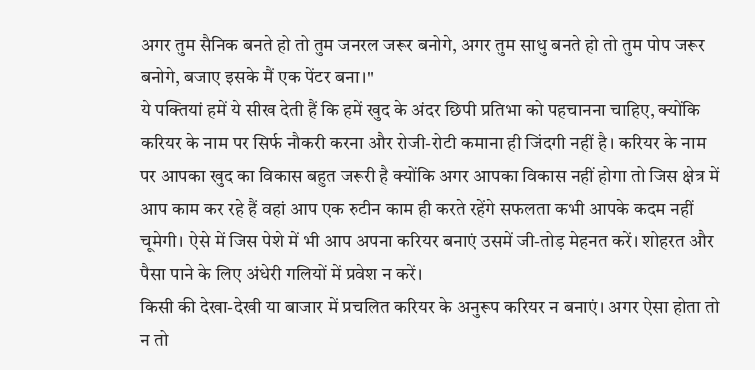अगर तुम सैनिक बनते हो तो तुम जनरल जरूर बनोगे, अगर तुम साधु बनते हो तो तुम पोप जरूर बनोगे, बजाए इसके मैं एक पेंटर बना।"
ये पक्तियां हमें ये सीख देती हैं कि हमें खुद के अंदर छिपी प्रतिभा को पहचानना चाहिए, क्योंकि करियर के नाम पर सिर्फ नौकरी करना और रोजी-रोटी कमाना ही जिंदगी नहीं है। करियर के नाम पर आपका खुद का विकास बहुत जरूरी है क्योंकि अगर आपका विकास नहीं होगा तो जिस क्षेत्र में आप काम कर रहे हैं वहां आप एक रुटीन काम ही करते रहेंगे सफलता कभी आपके कदम नहीं चूमेगी। ऐसे में जिस पेशे में भी आप अपना करियर बनाएं उसमें जी-तोड़ मेहनत करें। शोहरत और पैसा पाने के लिए अंधेरी गलियों में प्रवेश न करें।
किसी की देखा-देखी या बाजार में प्रचलित करियर के अनुरूप करियर न बनाएं। अगर ऐसा होता तो न तो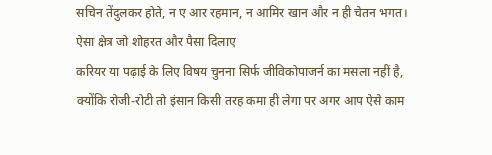सचिन तेंदुलकर होते, न ए आर रहमान, न आमिर खान और न ही चेतन भगत।
ऐसा क्षेत्र जो शोहरत और पैसा दिलाए
करियर या पढ़ाई के लिए विषय चुनना सिर्फ जीविकोपाजर्न का मसला नहीं है, क्योंकि रोजी-रोटी तो इंसान किसी तरह कमा ही लेगा पर अगर आप ऐसे काम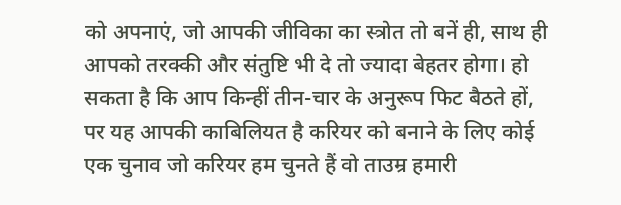को अपनाएं, जो आपकी जीविका का स्त्रोत तो बनें ही, साथ ही आपको तरक्की और संतुष्टि भी दे तो ज्यादा बेहतर होगा। हो सकता है कि आप किन्हीं तीन-चार के अनुरूप फिट बैठते हों, पर यह आपकी काबिलियत है करियर को बनाने के लिए कोई एक चुनाव जो करियर हम चुनते हैं वो ताउम्र हमारी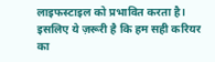लाइफस्टाइल को प्रभावित करता है। इसलिए ये ज़रूरी है कि हम सही करियर का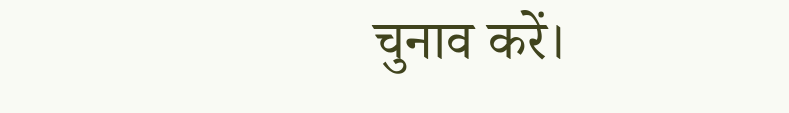चुनाव करें।